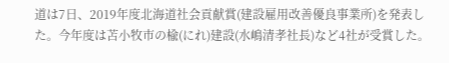道は7日、2019年度北海道社会貢献賞(建設雇用改善優良事業所)を発表した。今年度は苫小牧市の楡(にれ)建設(水嶋清孝社長)など4社が受賞した。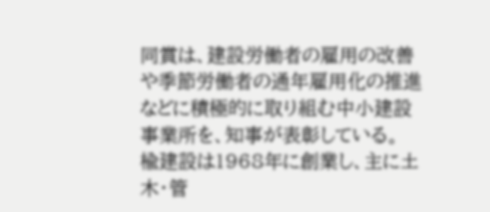同賞は、建設労働者の雇用の改善や季節労働者の通年雇用化の推進などに積極的に取り組む中小建設事業所を、知事が表彰している。
楡建設は1968年に創業し、主に土木・管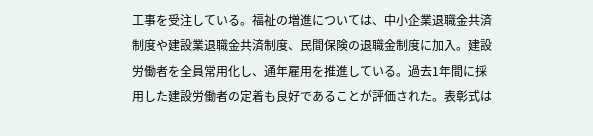工事を受注している。福祉の増進については、中小企業退職金共済制度や建設業退職金共済制度、民間保険の退職金制度に加入。建設労働者を全員常用化し、通年雇用を推進している。過去1年間に採用した建設労働者の定着も良好であることが評価された。表彰式は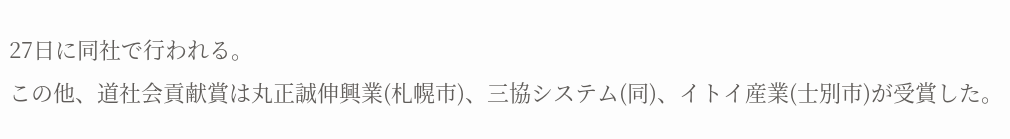27日に同社で行われる。
この他、道社会貢献賞は丸正誠伸興業(札幌市)、三協システム(同)、イトイ産業(士別市)が受賞した。